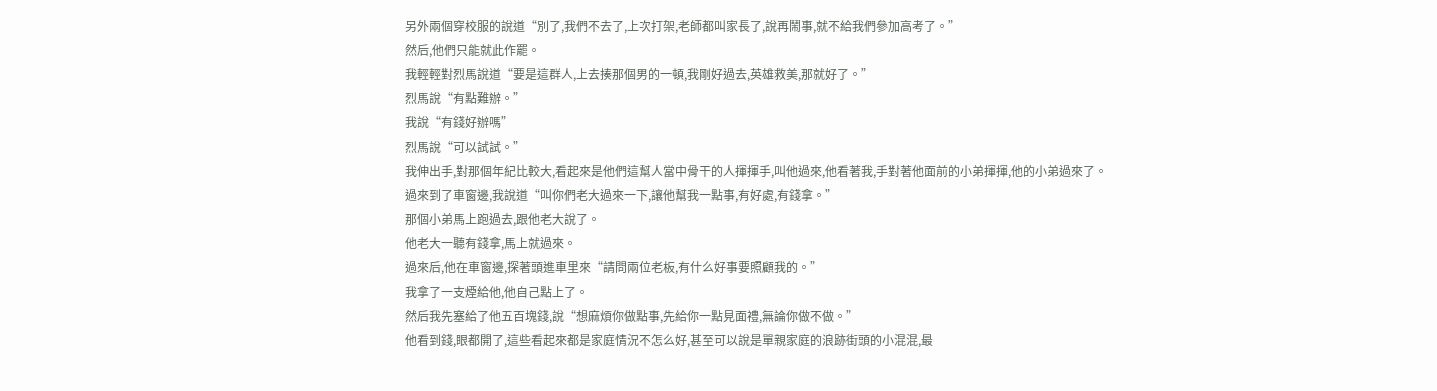另外兩個穿校服的說道“別了,我們不去了,上次打架,老師都叫家長了,說再鬧事,就不給我們參加高考了。”
然后,他們只能就此作罷。
我輕輕對烈馬說道“要是這群人,上去揍那個男的一頓,我剛好過去,英雄救美,那就好了。”
烈馬說“有點難辦。”
我說“有錢好辦嗎”
烈馬說“可以試試。”
我伸出手,對那個年紀比較大,看起來是他們這幫人當中骨干的人揮揮手,叫他過來,他看著我,手對著他面前的小弟揮揮,他的小弟過來了。
過來到了車窗邊,我說道“叫你們老大過來一下,讓他幫我一點事,有好處,有錢拿。”
那個小弟馬上跑過去,跟他老大說了。
他老大一聽有錢拿,馬上就過來。
過來后,他在車窗邊,探著頭進車里來“請問兩位老板,有什么好事要照顧我的。”
我拿了一支煙給他,他自己點上了。
然后我先塞給了他五百塊錢,說“想麻煩你做點事,先給你一點見面禮,無論你做不做。”
他看到錢,眼都開了,這些看起來都是家庭情況不怎么好,甚至可以說是單親家庭的浪跡街頭的小混混,最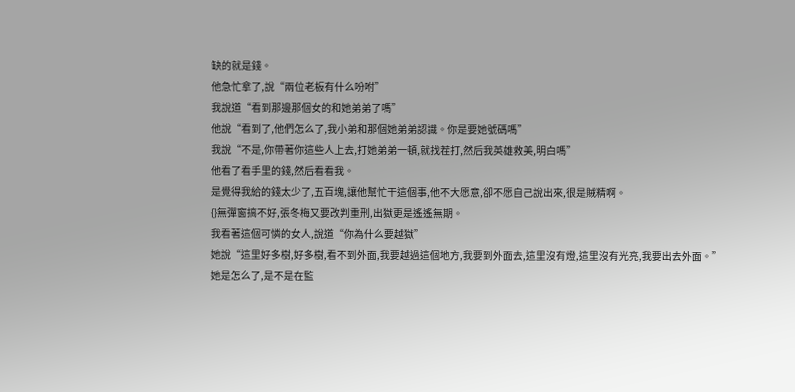缺的就是錢。
他急忙拿了,說“兩位老板有什么吩咐”
我說道“看到那邊那個女的和她弟弟了嗎”
他說“看到了,他們怎么了,我小弟和那個她弟弟認識。你是要她號碼嗎”
我說“不是,你帶著你這些人上去,打她弟弟一頓,就找茬打,然后我英雄救美,明白嗎”
他看了看手里的錢,然后看看我。
是覺得我給的錢太少了,五百塊,讓他幫忙干這個事,他不大愿意,卻不愿自己說出來,很是賊精啊。
{}無彈窗搞不好,張冬梅又要改判重刑,出獄更是遙遙無期。
我看著這個可憐的女人,說道“你為什么要越獄”
她說“這里好多樹,好多樹,看不到外面,我要越過這個地方,我要到外面去,這里沒有燈,這里沒有光亮,我要出去外面。”
她是怎么了,是不是在監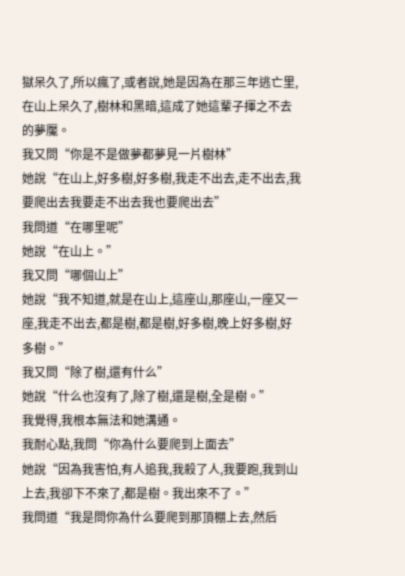獄呆久了,所以瘋了,或者說,她是因為在那三年逃亡里,在山上呆久了,樹林和黑暗,這成了她這輩子揮之不去的夢魘。
我又問“你是不是做夢都夢見一片樹林”
她說“在山上,好多樹,好多樹,我走不出去,走不出去,我要爬出去我要走不出去我也要爬出去”
我問道“在哪里呢”
她說“在山上。”
我又問“哪個山上”
她說“我不知道,就是在山上,這座山,那座山,一座又一座,我走不出去,都是樹,都是樹,好多樹,晚上好多樹,好多樹。”
我又問“除了樹,還有什么”
她說“什么也沒有了,除了樹,還是樹,全是樹。”
我覺得,我根本無法和她溝通。
我耐心點,我問“你為什么要爬到上面去”
她說“因為我害怕,有人追我,我殺了人,我要跑,我到山上去,我卻下不來了,都是樹。我出來不了。”
我問道“我是問你為什么要爬到那頂棚上去,然后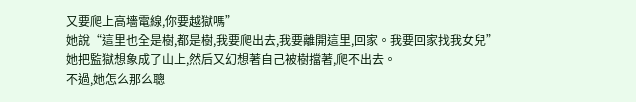又要爬上高墻電線,你要越獄嗎”
她說“這里也全是樹,都是樹,我要爬出去,我要離開這里,回家。我要回家找我女兒”
她把監獄想象成了山上,然后又幻想著自己被樹擋著,爬不出去。
不過,她怎么那么聰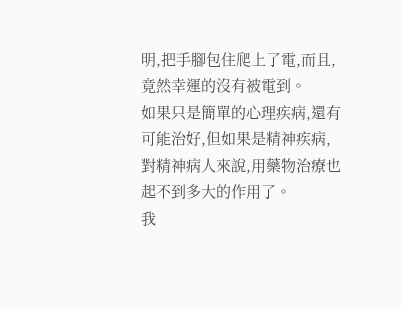明,把手腳包住爬上了電,而且,竟然幸運的沒有被電到。
如果只是簡單的心理疾病,還有可能治好,但如果是精神疾病,對精神病人來說,用藥物治療也起不到多大的作用了。
我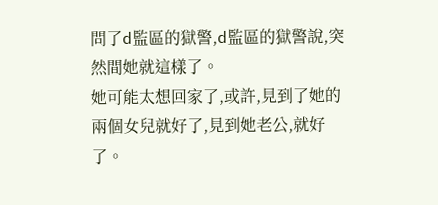問了d監區的獄警,d監區的獄警說,突然間她就這樣了。
她可能太想回家了,或許,見到了她的兩個女兒就好了,見到她老公,就好了。